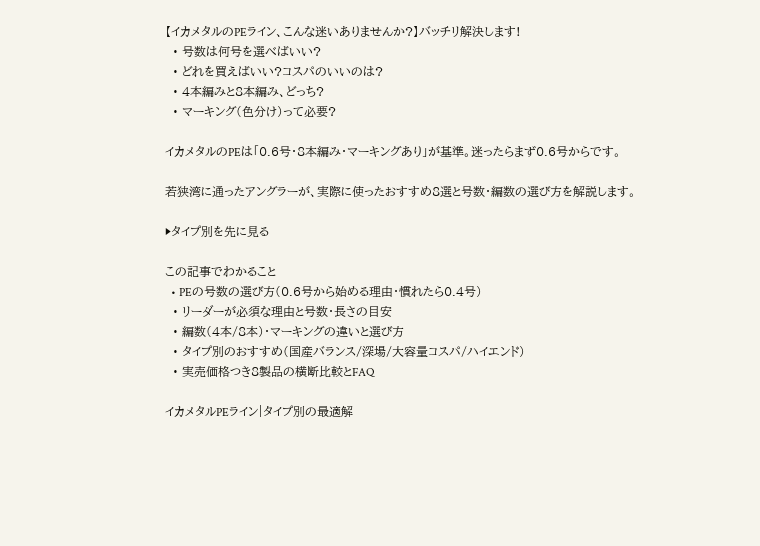【イカメタルのPEライン、こんな迷いありませんか?】バッチリ解決します!
  • 号数は何号を選べばいい?
  • どれを買えばいい?コスパのいいのは?
  • 4本編みと8本編み、どっち?
  • マーキング(色分け)って必要?

イカメタルのPEは「0.6号・8本編み・マーキングあり」が基準。迷ったらまず0.6号からです。

若狭湾に通ったアングラーが、実際に使ったおすすめ8選と号数・編数の選び方を解説します。

▶タイプ別を先に見る

この記事でわかること
  • PEの号数の選び方(0.6号から始める理由・慣れたら0.4号)
  • リーダーが必須な理由と号数・長さの目安
  • 編数(4本/8本)・マーキングの違いと選び方
  • タイプ別のおすすめ(国産バランス/深場/大容量コスパ/ハイエンド)
  • 実売価格つき8製品の横断比較とFAQ

イカメタルPEライン|タイプ別の最適解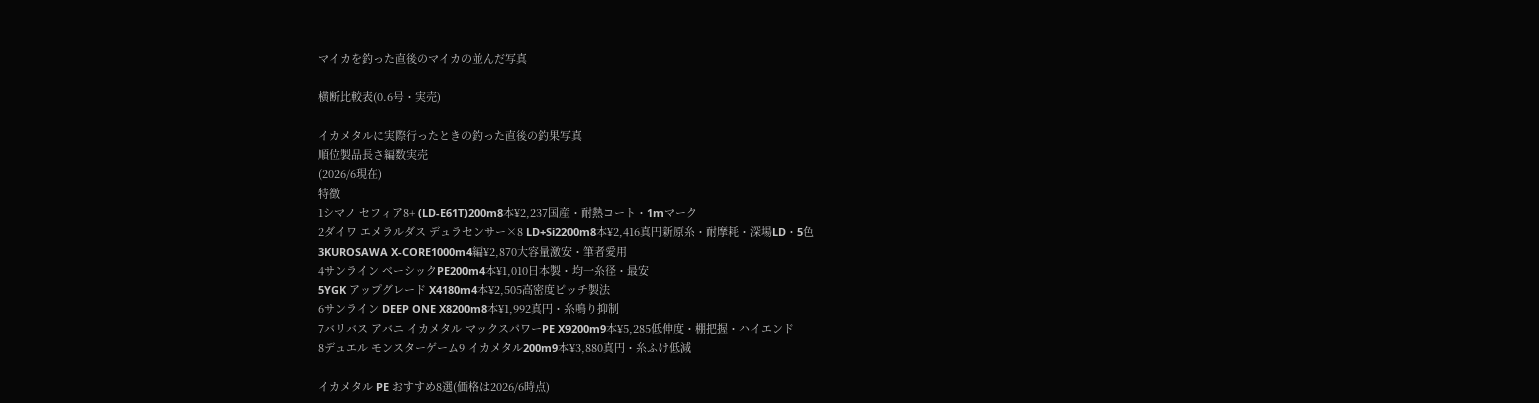マイカを釣った直後のマイカの並んだ写真

横断比較表(0.6号・実売)

イカメタルに実際行ったときの釣った直後の釣果写真
順位製品長さ編数実売
(2026/6現在)
特徴
1シマノ セフィア8+ (LD-E61T)200m8本¥2,237国産・耐熱コート・1mマーク
2ダイワ エメラルダス デュラセンサー×8 LD+Si2200m8本¥2,416真円新原糸・耐摩耗・深場LD・5色
3KUROSAWA X-CORE1000m4編¥2,870大容量激安・筆者愛用
4サンライン ベーシックPE200m4本¥1,010日本製・均一糸径・最安
5YGK アップグレード X4180m4本¥2,505高密度ピッチ製法
6サンライン DEEP ONE X8200m8本¥1,992真円・糸鳴り抑制
7バリバス アバニ イカメタル マックスパワーPE X9200m9本¥5,285低伸度・棚把握・ハイエンド
8デュエル モンスターゲーム9 イカメタル200m9本¥3,880真円・糸ふけ低減

イカメタル PE おすすめ8選(価格は2026/6時点)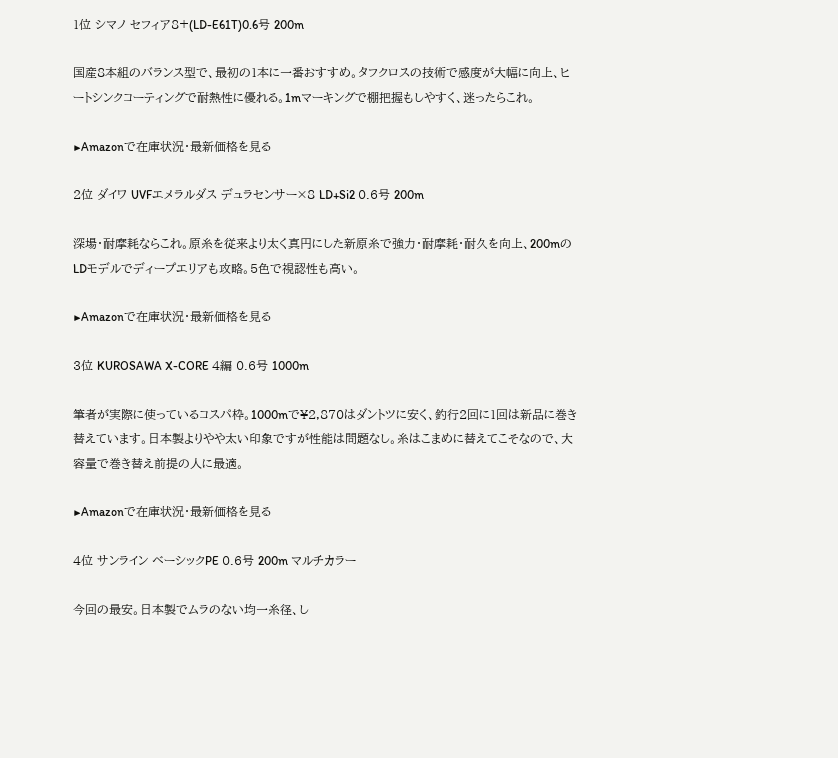1位 シマノ セフィア8+(LD-E61T)0.6号 200m

国産8本組のバランス型で、最初の1本に一番おすすめ。タフクロスの技術で感度が大幅に向上、ヒートシンクコーティングで耐熱性に優れる。1mマーキングで棚把握もしやすく、迷ったらこれ。

▶Amazonで在庫状況・最新価格を見る

2位 ダイワ UVFエメラルダス デュラセンサー×8 LD+Si2 0.6号 200m

深場・耐摩耗ならこれ。原糸を従来より太く真円にした新原糸で強力・耐摩耗・耐久を向上、200mのLDモデルでディープエリアも攻略。5色で視認性も高い。

▶Amazonで在庫状況・最新価格を見る

3位 KUROSAWA X-CORE 4編 0.6号 1000m

筆者が実際に使っているコスパ枠。1000mで¥2,870はダントツに安く、釣行2回に1回は新品に巻き替えています。日本製よりやや太い印象ですが性能は問題なし。糸はこまめに替えてこそなので、大容量で巻き替え前提の人に最適。

▶Amazonで在庫状況・最新価格を見る

4位 サンライン ベーシックPE 0.6号 200m マルチカラー

今回の最安。日本製でムラのない均一糸径、し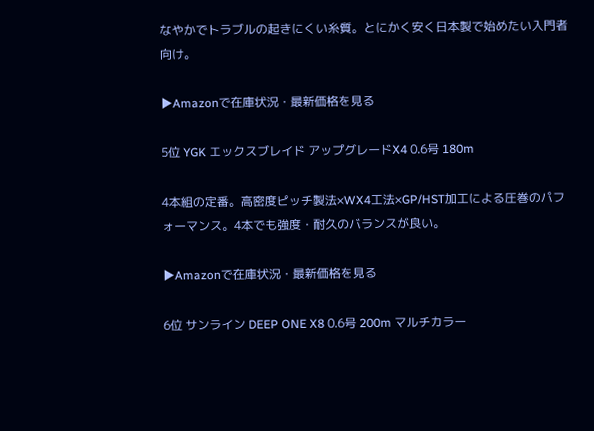なやかでトラブルの起きにくい糸質。とにかく安く日本製で始めたい入門者向け。

▶Amazonで在庫状況・最新価格を見る

5位 YGK エックスブレイド アップグレードX4 0.6号 180m

4本組の定番。高密度ピッチ製法×WX4工法×GP/HST加工による圧巻のパフォーマンス。4本でも強度・耐久のバランスが良い。

▶Amazonで在庫状況・最新価格を見る

6位 サンライン DEEP ONE X8 0.6号 200m マルチカラー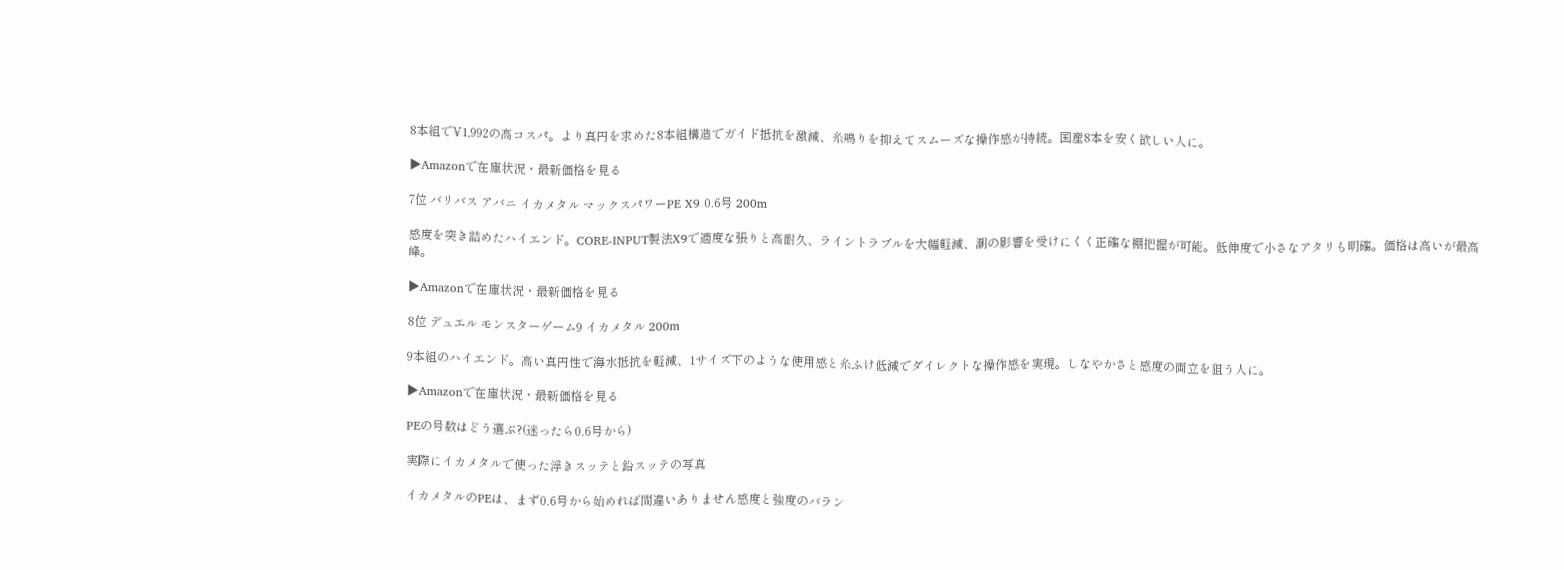8本組で¥1,992の高コスパ。より真円を求めた8本組構造でガイド抵抗を激減、糸鳴りを抑えてスムーズな操作感が持続。国産8本を安く欲しい人に。

▶Amazonで在庫状況・最新価格を見る

7位 バリバス アバニ イカメタル マックスパワーPE X9 0.6号 200m

感度を突き詰めたハイエンド。CORE-INPUT製法X9で適度な張りと高耐久、ライントラブルを大幅軽減、潮の影響を受けにくく正確な棚把握が可能。低伸度で小さなアタリも明確。価格は高いが最高峰。

▶Amazonで在庫状況・最新価格を見る

8位 デュエル モンスターゲーム9 イカメタル 200m

9本組のハイエンド。高い真円性で海水抵抗を軽減、1サイズ下のような使用感と糸ふけ低減でダイレクトな操作感を実現。しなやかさと感度の両立を狙う人に。

▶Amazonで在庫状況・最新価格を見る

PEの号数はどう選ぶ?(迷ったら0.6号から)

実際にイカメタルで使った浮きスッテと鉛スッテの写真

イカメタルのPEは、まず0.6号から始めれば間違いありません感度と強度のバラン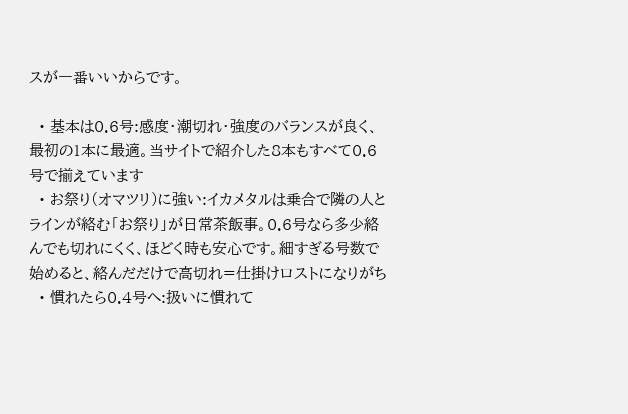スが一番いいからです。

  • 基本は0.6号:感度・潮切れ・強度のバランスが良く、最初の1本に最適。当サイトで紹介した8本もすべて0.6号で揃えています
  • お祭り(オマツリ)に強い:イカメタルは乗合で隣の人とラインが絡む「お祭り」が日常茶飯事。0.6号なら多少絡んでも切れにくく、ほどく時も安心です。細すぎる号数で始めると、絡んだだけで高切れ=仕掛けロストになりがち
  • 慣れたら0.4号へ:扱いに慣れて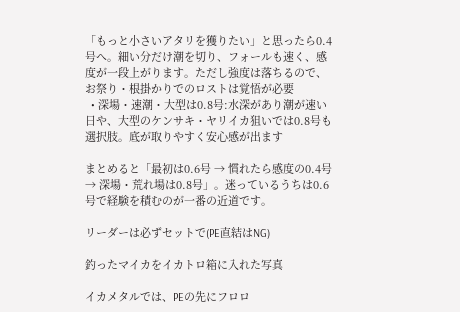「もっと小さいアタリを獲りたい」と思ったら0.4号へ。細い分だけ潮を切り、フォールも速く、感度が一段上がります。ただし強度は落ちるので、お祭り・根掛かりでのロストは覚悟が必要
  • 深場・速潮・大型は0.8号:水深があり潮が速い日や、大型のケンサキ・ヤリイカ狙いでは0.8号も選択肢。底が取りやすく安心感が出ます

まとめると「最初は0.6号 → 慣れたら感度の0.4号 → 深場・荒れ場は0.8号」。迷っているうちは0.6号で経験を積むのが一番の近道です。

リーダーは必ずセットで(PE直結はNG)

釣ったマイカをイカトロ箱に入れた写真

イカメタルでは、PEの先にフロロ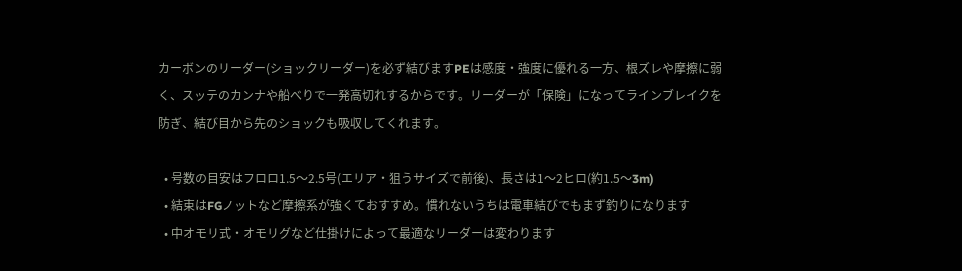カーボンのリーダー(ショックリーダー)を必ず結びますPEは感度・強度に優れる一方、根ズレや摩擦に弱く、スッテのカンナや船べりで一発高切れするからです。リーダーが「保険」になってラインブレイクを防ぎ、結び目から先のショックも吸収してくれます。

  • 号数の目安はフロロ1.5〜2.5号(エリア・狙うサイズで前後)、長さは1〜2ヒロ(約1.5〜3m)
  • 結束はFGノットなど摩擦系が強くておすすめ。慣れないうちは電車結びでもまず釣りになります
  • 中オモリ式・オモリグなど仕掛けによって最適なリーダーは変わります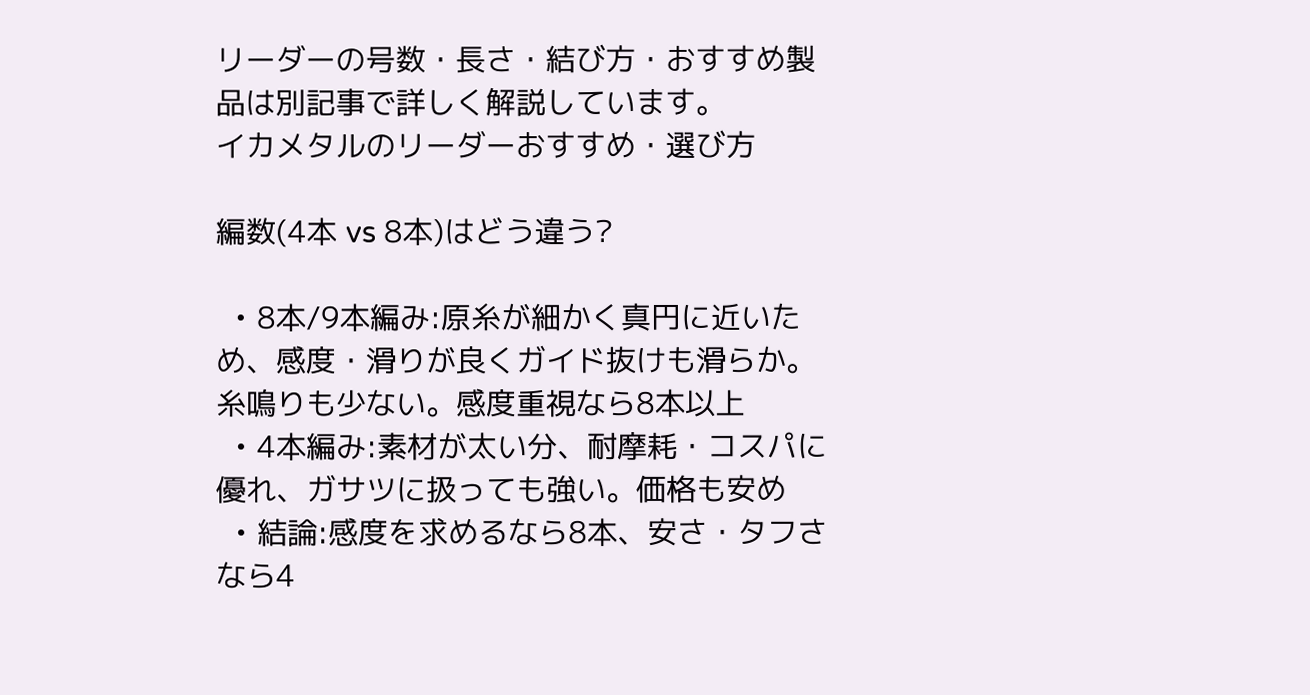リーダーの号数・長さ・結び方・おすすめ製品は別記事で詳しく解説しています。
イカメタルのリーダーおすすめ・選び方

編数(4本 vs 8本)はどう違う?

  • 8本/9本編み:原糸が細かく真円に近いため、感度・滑りが良くガイド抜けも滑らか。糸鳴りも少ない。感度重視なら8本以上
  • 4本編み:素材が太い分、耐摩耗・コスパに優れ、ガサツに扱っても強い。価格も安め
  • 結論:感度を求めるなら8本、安さ・タフさなら4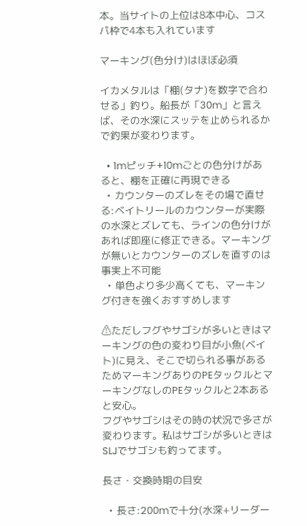本。当サイトの上位は8本中心、コスパ枠で4本も入れています

マーキング(色分け)はほぼ必須

イカメタルは「棚(タナ)を数字で合わせる」釣り。船長が「30m」と言えば、その水深にスッテを止められるかで釣果が変わります。

  • 1mピッチ+10mごとの色分けがあると、棚を正確に再現できる
  • カウンターのズレをその場で直せる:ベイトリールのカウンターが実際の水深とズレても、ラインの色分けがあれば即座に修正できる。マーキングが無いとカウンターのズレを直すのは事実上不可能
  • 単色より多少高くても、マーキング付きを強くおすすめします

⚠ただしフグやサゴシが多いときはマーキングの色の変わり目が小魚(ベイト)に見え、そこで切られる事があるためマーキングありのPEタックルとマーキングなしのPEタックルと2本あると安心。
フグやサゴシはその時の状況で多さが変わります。私はサゴシが多いときはSLJでサゴシも釣ってます。

長さ・交換時期の目安

  • 長さ:200mで十分(水深+リーダー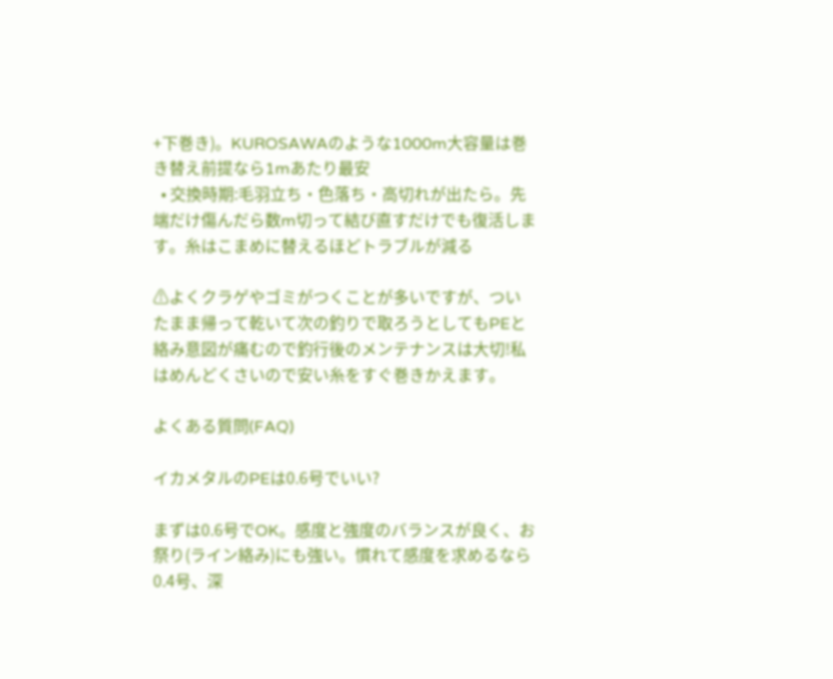+下巻き)。KUROSAWAのような1000m大容量は巻き替え前提なら1mあたり最安
  • 交換時期:毛羽立ち・色落ち・高切れが出たら。先端だけ傷んだら数m切って結び直すだけでも復活します。糸はこまめに替えるほどトラブルが減る

⚠よくクラゲやゴミがつくことが多いですが、ついたまま帰って乾いて次の釣りで取ろうとしてもPEと絡み意図が痛むので釣行後のメンテナンスは大切!私はめんどくさいので安い糸をすぐ巻きかえます。

よくある質問(FAQ)

イカメタルのPEは0.6号でいい?

まずは0.6号でOK。感度と強度のバランスが良く、お祭り(ライン絡み)にも強い。慣れて感度を求めるなら0.4号、深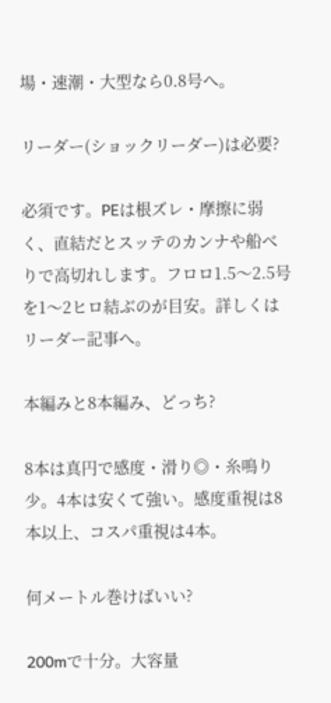場・速潮・大型なら0.8号へ。

リーダー(ショックリーダー)は必要?

必須です。PEは根ズレ・摩擦に弱く、直結だとスッテのカンナや船べりで高切れします。フロロ1.5〜2.5号を1〜2ヒロ結ぶのが目安。詳しくはリーダー記事へ。

本編みと8本編み、どっち?

8本は真円で感度・滑り◎・糸鳴り少。4本は安くて強い。感度重視は8本以上、コスパ重視は4本。

何メートル巻けばいい?

200mで十分。大容量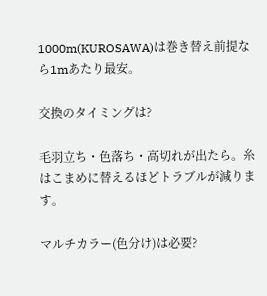1000m(KUROSAWA)は巻き替え前提なら1mあたり最安。

交換のタイミングは?

毛羽立ち・色落ち・高切れが出たら。糸はこまめに替えるほどトラブルが減ります。

マルチカラー(色分け)は必要?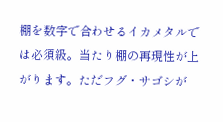棚を数字で合わせるイカメタルでは必須級。当たり棚の再現性が上がります。ただフグ・サゴシが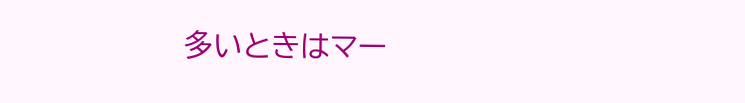多いときはマー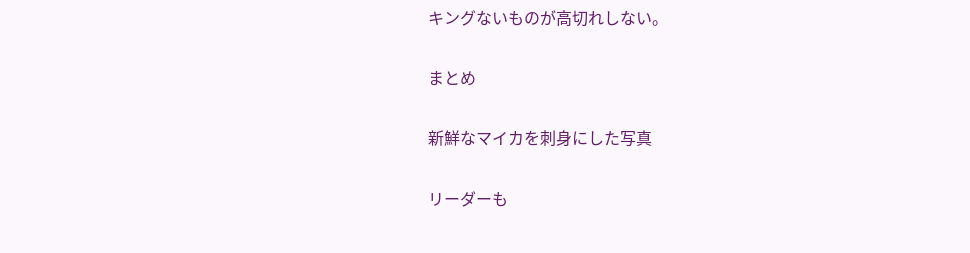キングないものが高切れしない。

まとめ

新鮮なマイカを刺身にした写真

リーダーも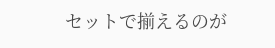セットで揃えるのが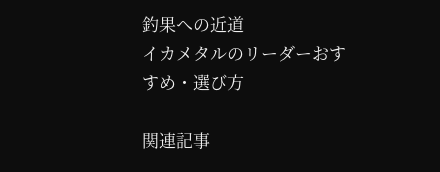釣果への近道
イカメタルのリーダーおすすめ・選び方

関連記事